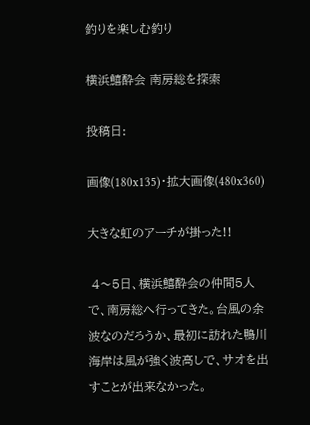釣りを楽しむ釣り

横浜鱚酔会 南房総を探索

投稿日:

画像(180x135)・拡大画像(480x360)

大きな虹のアーチが掛った!!

 4〜5日、横浜鱚酔会の仲間5人で、南房総へ行ってきた。台風の余波なのだろうか、最初に訪れた鴨川海岸は風が強く波高しで、サオを出すことが出来なかった。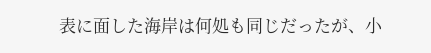表に面した海岸は何処も同じだったが、小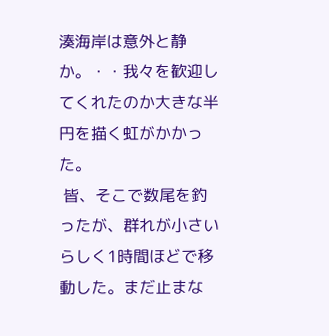湊海岸は意外と静か。・・我々を歓迎してくれたのか大きな半円を描く虹がかかった。
 皆、そこで数尾を釣ったが、群れが小さいらしく1時間ほどで移動した。まだ止まな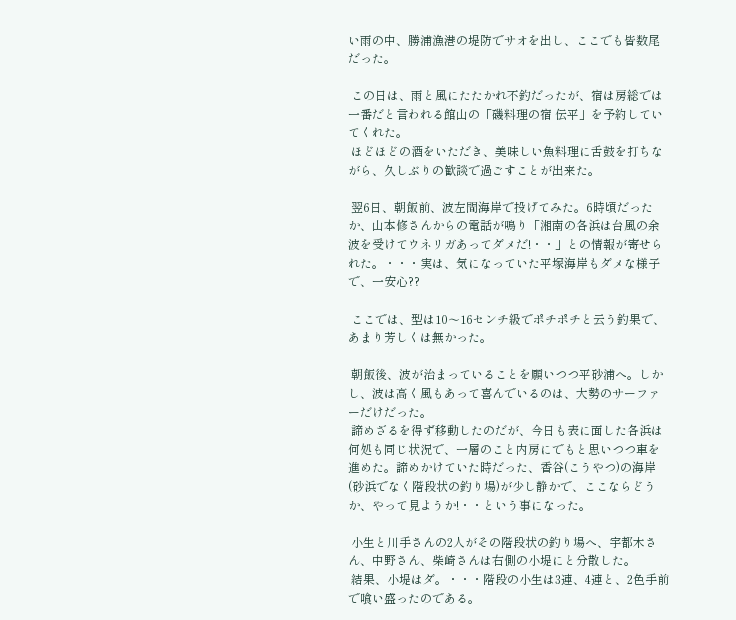い雨の中、勝浦漁港の堤防でサオを出し、ここでも皆数尾だった。

 この日は、雨と風にたたかれ不釣だったが、宿は房総では一番だと言われる館山の「磯料理の宿 伝平」を予約していてくれた。
 ほどほどの酒をいただき、美味しい魚料理に舌鼓を打ちながら、久しぶりの歓談で過ごすことが出来た。

 翌6日、朝飯前、波左間海岸で投げてみた。6時頃だったか、山本修さんからの電話が鳴り「湘南の各浜は台風の余波を受けてウネリガあってダメだ!・・」との情報が寄せられた。・・・実は、気になっていた平塚海岸もダメな様子で、一安心??

 ここでは、型は10〜16センチ級でポチポチと云う釣果で、あまり芳しくは無かった。

 朝飯後、波が治まっていることを願いつつ平砂浦へ。しかし、波は高く風もあって喜んでいるのは、大勢のサーファーだけだった。
 諦めざるを得ず移動したのだが、今日も表に面した各浜は何処も同じ状況で、一層のこと内房にでもと思いつつ車を進めた。諦めかけていた時だった、香谷(こうやつ)の海岸(砂浜でなく階段状の釣り場)が少し静かで、ここならどうか、やって見ようか!・・という事になった。

 小生と川手さんの2人がその階段状の釣り場へ、宇都木さん、中野さん、柴崎さんは右側の小堤にと分散した。
 結果、小堤はダ。・・・階段の小生は3連、4連と、2色手前で喰い盛ったのである。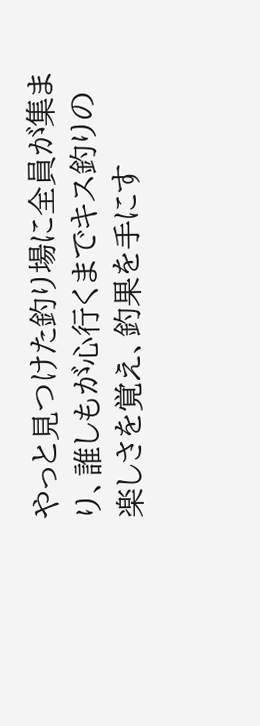やっと見つけた釣り場に全員が集まり、誰しもが心行くまでキス釣りの楽しさを覚え、釣果を手にす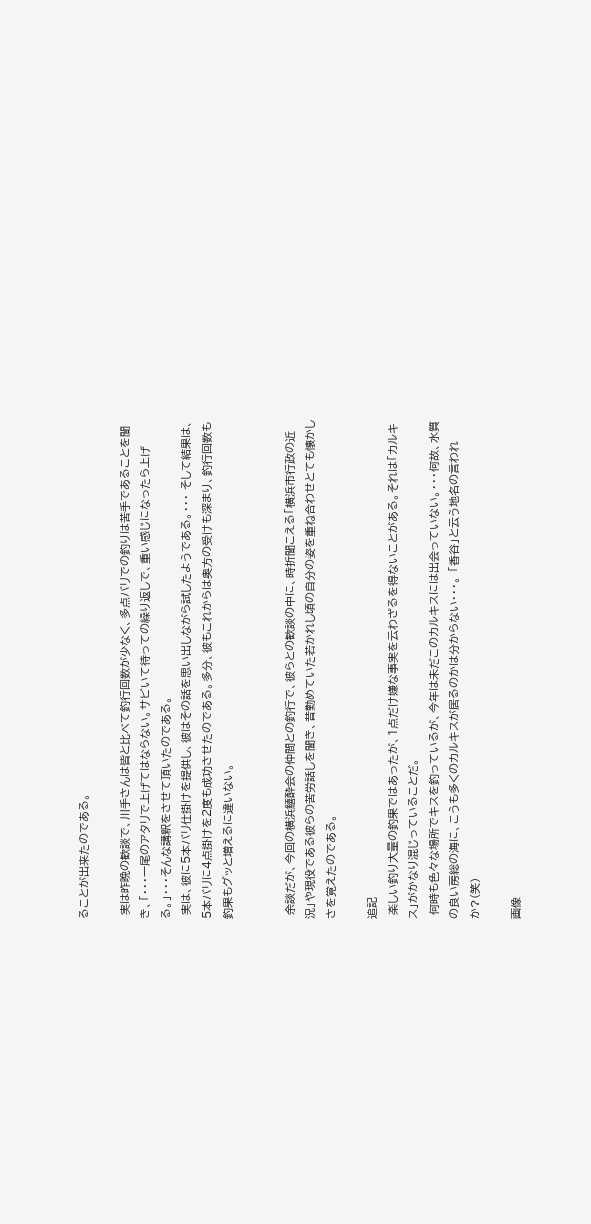ることが出来たのである。

 実は昨晩の歓談で、川手さんは皆と比べて釣行回数が少なく、多点バリでの釣りは苦手であることを聞き、「・・・一尾のアタリで上げてはならない。サビいて待っての繰り返しで、重い感じになったら上げる。」・・・そんな講釈をさせて頂いたのである。
 実は、彼に5本バリ仕掛けを提供し、彼はその話を思い出しながら試したようである。・・・ そして結果は、5本バリに4点掛けを2度も成功させたのである。多分、彼もこれからは奥方の受けも深まり、釣行回数も釣果もグッと増えるに違いない。


 余談だが、今回の横浜鱚酔会の仲間との釣行で、彼らとの歓談の中に、時折聞こえる「横浜市行政の近況」や現役である彼らの苦労話しを聞き、昔勤めていた若かれし頃の自分の姿を重ね合わせとても懐かしさを覚えたのである。

追記
 楽しい釣り大量の釣果ではあったが、1点だけ嫌な事実を云わざるを得ないことがある。それは「カルキス」がかなり混じっていることだ。
 何時も色々な場所でキスを釣っているが、今年は未だこのカルキスには出会っていない。・・・何故、水質の良い房総の海に、こうも多くのカルキスが居るのかは分からない・・・。 「香谷」と云う地名の言われか?(笑)

画像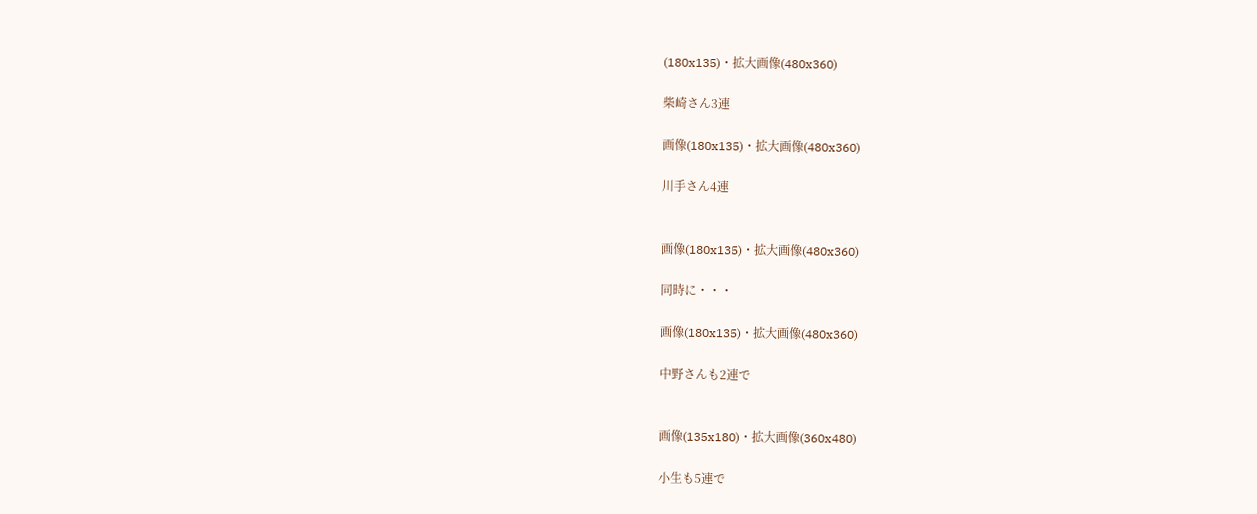(180x135)・拡大画像(480x360)

柴崎さん3連

画像(180x135)・拡大画像(480x360)

川手さん4連


画像(180x135)・拡大画像(480x360)

同時に・・・

画像(180x135)・拡大画像(480x360)

中野さんも2連で


画像(135x180)・拡大画像(360x480)

小生も5連で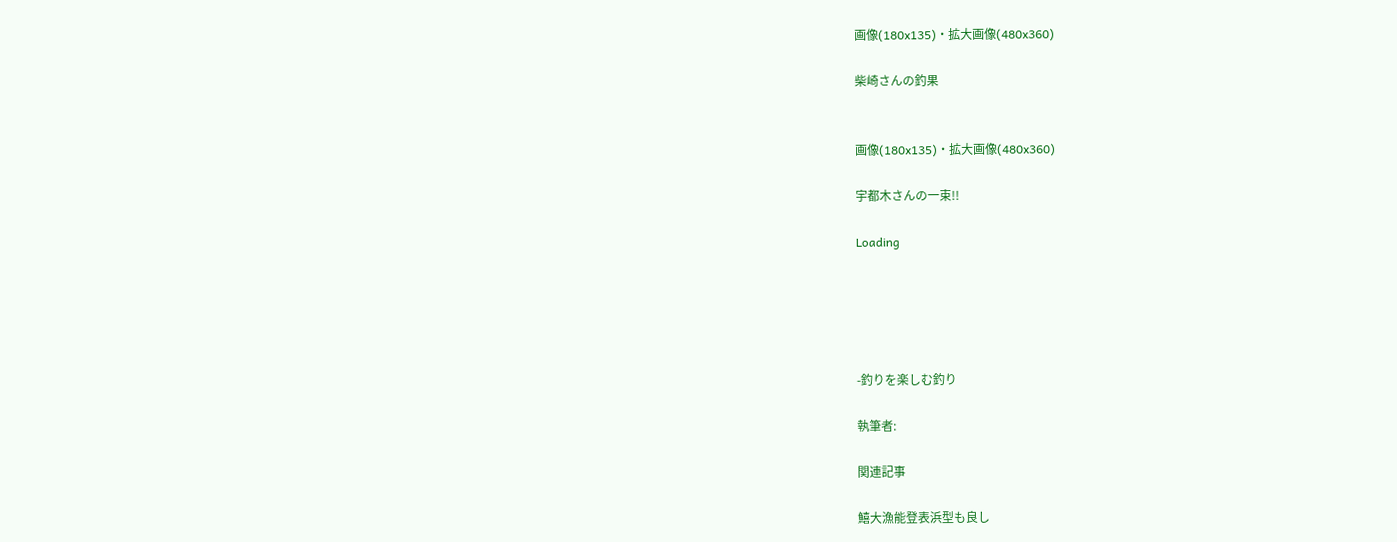画像(180x135)・拡大画像(480x360)

柴崎さんの釣果


画像(180x135)・拡大画像(480x360)

宇都木さんの一束!!

Loading





-釣りを楽しむ釣り

執筆者:

関連記事

鱚大漁能登表浜型も良し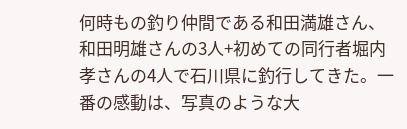何時もの釣り仲間である和田満雄さん、和田明雄さんの3人+初めての同行者堀内孝さんの4人で石川県に釣行してきた。一番の感動は、写真のような大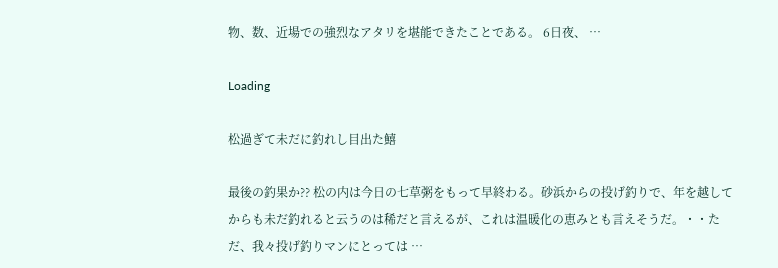物、数、近場での強烈なアタリを堪能できたことである。 6日夜、 …

Loading

松過ぎて未だに釣れし目出た鱚

最後の釣果か?? 松の内は今日の七草粥をもって早終わる。砂浜からの投げ釣りで、年を越してからも未だ釣れると云うのは稀だと言えるが、これは温暖化の恵みとも言えそうだ。・・ただ、我々投げ釣りマンにとっては …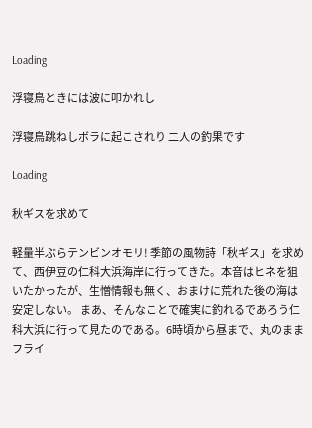Loading

浮寝鳥ときには波に叩かれし

浮寝鳥跳ねしボラに起こされり 二人の釣果です

Loading

秋ギスを求めて

軽量半ぶらテンビンオモリ! 季節の風物詩「秋ギス」を求めて、西伊豆の仁科大浜海岸に行ってきた。本音はヒネを狙いたかったが、生憎情報も無く、おまけに荒れた後の海は安定しない。 まあ、そんなことで確実に釣れるであろう仁科大浜に行って見たのである。6時頃から昼まで、丸のままフライ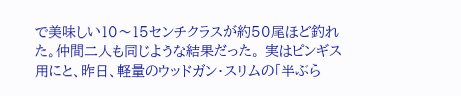で美味しい10〜15センチクラスが約50尾ほど釣れた。仲間二人も同じような結果だった。 実はピンギス用にと、昨日、軽量のウッドガン・スリムの「半ぶら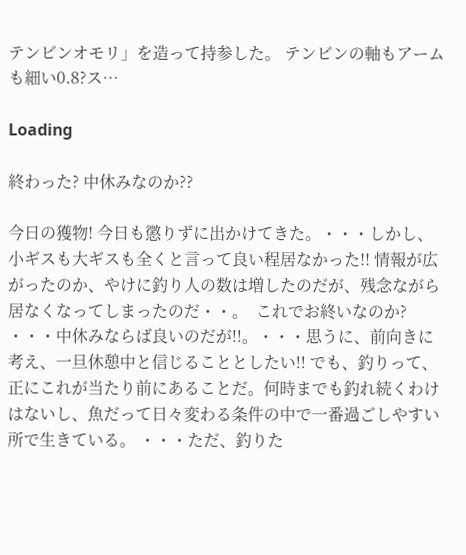テンビンオモリ」を造って持参した。 テンビンの軸もアームも細い0.8?ス…

Loading

終わった? 中休みなのか??

今日の獲物! 今日も懲りずに出かけてきた。・・・しかし、小ギスも大ギスも全くと言って良い程居なかった!! 情報が広がったのか、やけに釣り人の数は増したのだが、残念ながら居なくなってしまったのだ・・。  これでお終いなのか? ・・・中休みならば良いのだが!!。・・・思うに、前向きに考え、一旦休憩中と信じることとしたい!! でも、釣りって、正にこれが当たり前にあることだ。何時までも釣れ続くわけはないし、魚だって日々変わる条件の中で一番過ごしやすい所で生きている。 ・・・ただ、釣りた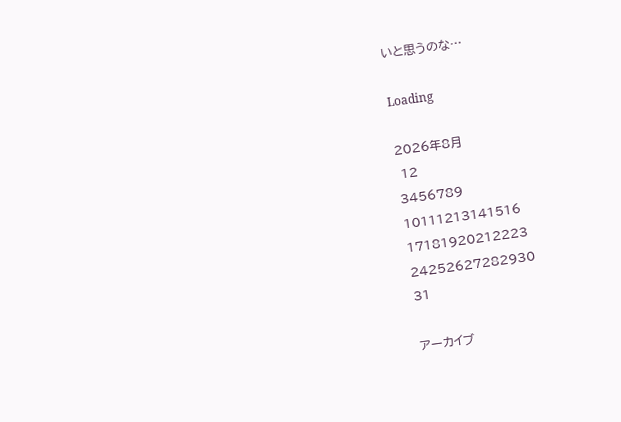いと思うのな…

Loading

2026年8月
 12
3456789
10111213141516
17181920212223
24252627282930
31

アーカイブ